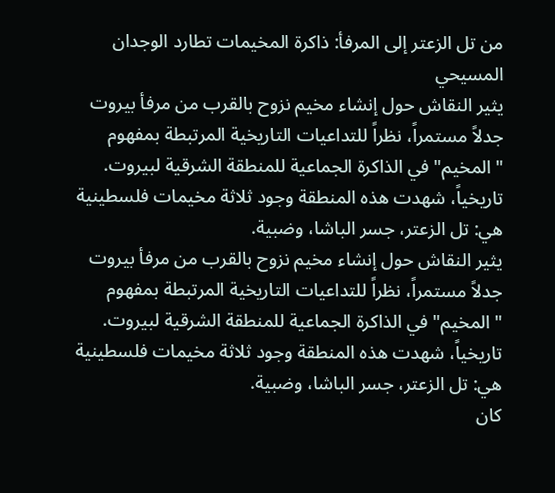من تل الزعتر إلى المرفأ: ذاكرة المخيمات تطارد الوجدان المسيحي
يثير النقاش حول إنشاء مخيم نزوح بالقرب من مرفأ بيروت جدلاً مستمراً، نظراً للتداعيات التاريخية المرتبطة بمفهوم "المخيم" في الذاكرة الجماعية للمنطقة الشرقية لبيروت. تاريخياً، شهدت هذه المنطقة وجود ثلاثة مخيمات فلسطينية هي: تل الزعتر، جسر الباشا، وضبية.
يثير النقاش حول إنشاء مخيم نزوح بالقرب من مرفأ بيروت جدلاً مستمراً، نظراً للتداعيات التاريخية المرتبطة بمفهوم "المخيم" في الذاكرة الجماعية للمنطقة الشرقية لبيروت. تاريخياً، شهدت هذه المنطقة وجود ثلاثة مخيمات فلسطينية هي: تل الزعتر، جسر الباشا، وضبية.
كان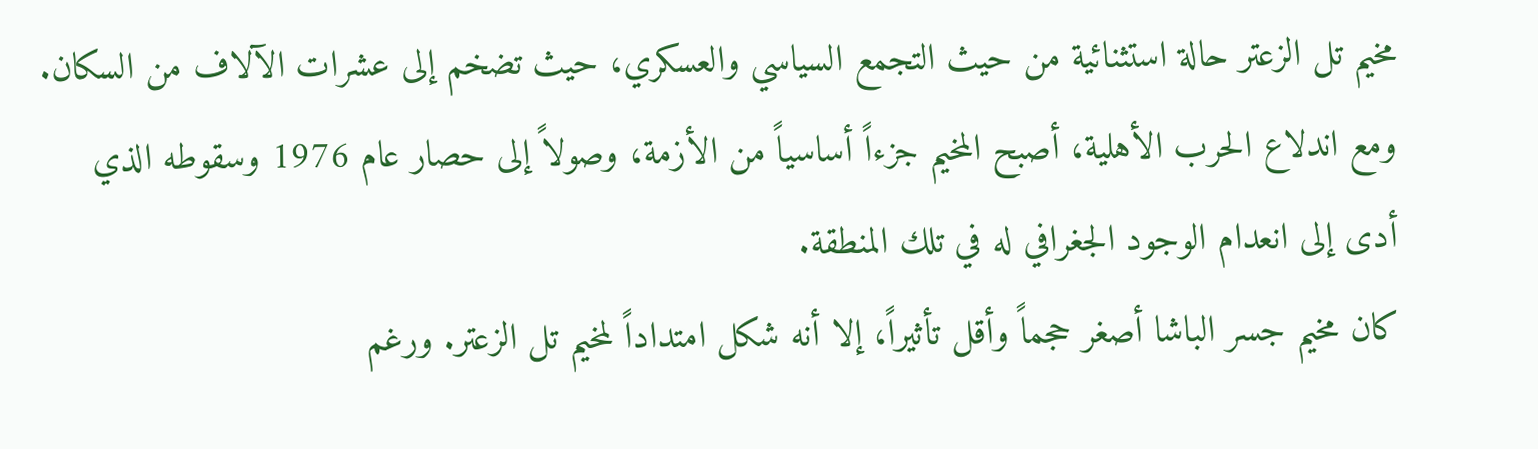مخيم تل الزعتر حالة استثنائية من حيث التجمع السياسي والعسكري، حيث تضخم إلى عشرات الآلاف من السكان. ومع اندلاع الحرب الأهلية، أصبح المخيم جزءاً أساسياً من الأزمة، وصولاً إلى حصار عام 1976 وسقوطه الذي أدى إلى انعدام الوجود الجغرافي له في تلك المنطقة.
كان مخيم جسر الباشا أصغر حجماً وأقل تأثيراً، إلا أنه شكل امتداداً لمخيم تل الزعتر. ورغم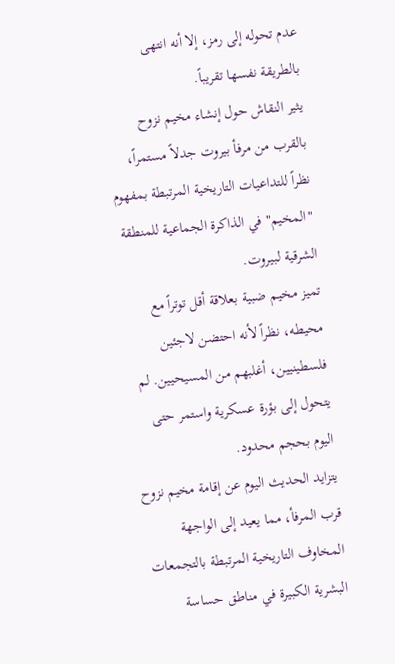عدم تحوله إلى رمز، إلا أنه انتهى بالطريقة نفسها تقريباً.
يثير النقاش حول إنشاء مخيم نزوح بالقرب من مرفأ بيروت جدلاً مستمراً، نظراً للتداعيات التاريخية المرتبطة بمفهوم "المخيم" في الذاكرة الجماعية للمنطقة الشرقية لبيروت.
تميز مخيم ضبية بعلاقة أقل توتراً مع محيطه، نظراً لأنه احتضن لاجئين فلسطينيين، أغلبهم من المسيحيين. لم يتحول إلى بؤرة عسكرية واستمر حتى اليوم بحجم محدود.
يتزايد الحديث اليوم عن إقامة مخيم نزوح قرب المرفأ، مما يعيد إلى الواجهة المخاوف التاريخية المرتبطة بالتجمعات البشرية الكبيرة في مناطق حساسة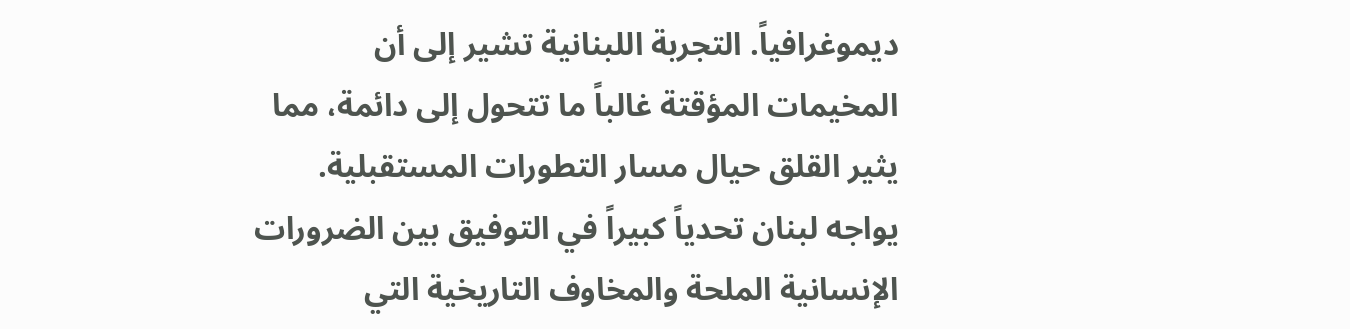ديموغرافياً. التجربة اللبنانية تشير إلى أن المخيمات المؤقتة غالباً ما تتحول إلى دائمة، مما يثير القلق حيال مسار التطورات المستقبلية.
يواجه لبنان تحدياً كبيراً في التوفيق بين الضرورات الإنسانية الملحة والمخاوف التاريخية التي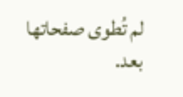لم تُطوى صفحاتها بعد.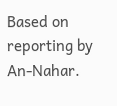Based on reporting by An-Nahar.